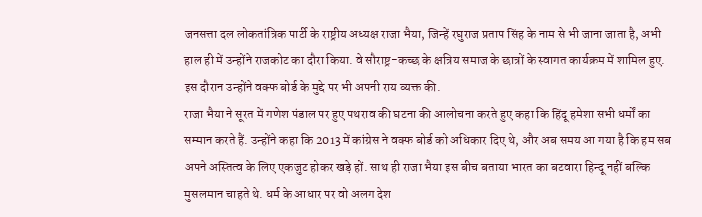जनसत्ता दल लोकतांत्रिक पार्टी के राष्ट्रीय अध्यक्ष राजा भैया, जिन्हें रघुराज प्रताप सिंह के नाम से भी जाना जाता है, अभी हाल ही में उन्होंने राजकोट का दौरा किया. वे सौराष्ट्र-कच्छ के क्षत्रिय समाज के छात्रों के स्वागत कार्यक्रम में शामिल हुए. इस दौरान उन्होंने वक्फ बोर्ड के मुद्दे पर भी अपनी राय व्यक्त की.
राजा भैया ने सूरत में गणेश पंडाल पर हुए पथराव की घटना की आलोचना करते हुए कहा कि हिंदू हमेशा सभी धर्मों का सम्मान करते हैं. उन्होंने कहा कि 2013 में कांग्रेस ने वक्फ बोर्ड को अधिकार दिए थे, और अब समय आ गया है कि हम सब अपने अस्तित्व के लिए एकजुट होकर खड़े हों. साथ ही राजा भैया इस बीच बताया भारत का बटवारा हिन्दू नहीं बल्कि मुसलमान चाहते थे. धर्म के आधार पर वो अलग देश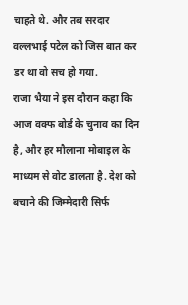चाहते थे. और तब सरदार वल्लभाई पटेल को जिस बात कर डर था वो सच हो गया.
राजा भैया ने इस दौरान कहा कि आज वक्फ बोर्ड के चुनाव का दिन है, और हर मौलाना मोबाइल के माध्यम से वोट डालता है. देश को बचाने की जिम्मेदारी सिर्फ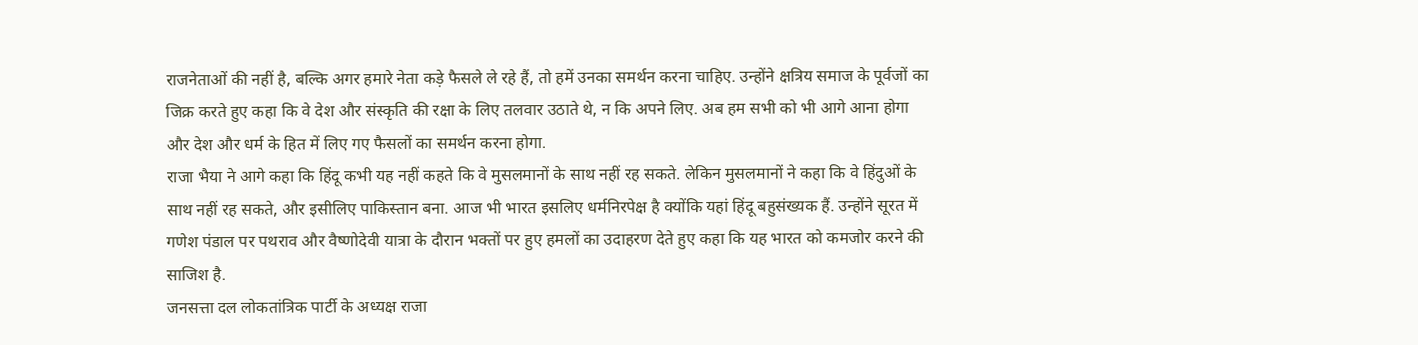राजनेताओं की नहीं है, बल्कि अगर हमारे नेता कड़े फैसले ले रहे हैं, तो हमें उनका समर्थन करना चाहिए. उन्होंने क्षत्रिय समाज के पूर्वजों का जिक्र करते हुए कहा कि वे देश और संस्कृति की रक्षा के लिए तलवार उठाते थे, न कि अपने लिए. अब हम सभी को भी आगे आना होगा और देश और धर्म के हित में लिए गए फैसलों का समर्थन करना होगा.
राजा भैया ने आगे कहा कि हिंदू कभी यह नहीं कहते कि वे मुसलमानों के साथ नहीं रह सकते. लेकिन मुसलमानों ने कहा कि वे हिंदुओं के साथ नहीं रह सकते, और इसीलिए पाकिस्तान बना. आज भी भारत इसलिए धर्मनिरपेक्ष है क्योंकि यहां हिंदू बहुसंख्यक हैं. उन्होंने सूरत में गणेश पंडाल पर पथराव और वैष्णोदेवी यात्रा के दौरान भक्तों पर हुए हमलों का उदाहरण देते हुए कहा कि यह भारत को कमजोर करने की साजिश है.
जनसत्ता दल लोकतांत्रिक पार्टी के अध्यक्ष राजा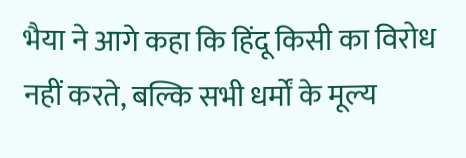भैया ने आगे कहा कि हिंदू किसी का विरोध नहीं करते, बल्कि सभी धर्मों के मूल्य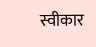स्वीकार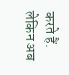करते हैं. लेकिन अब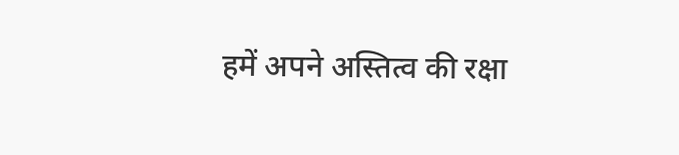हमें अपने अस्तित्व की रक्षा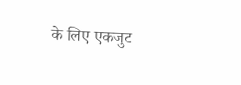के लिए एकजुट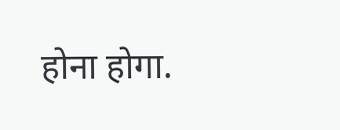होना होगा.